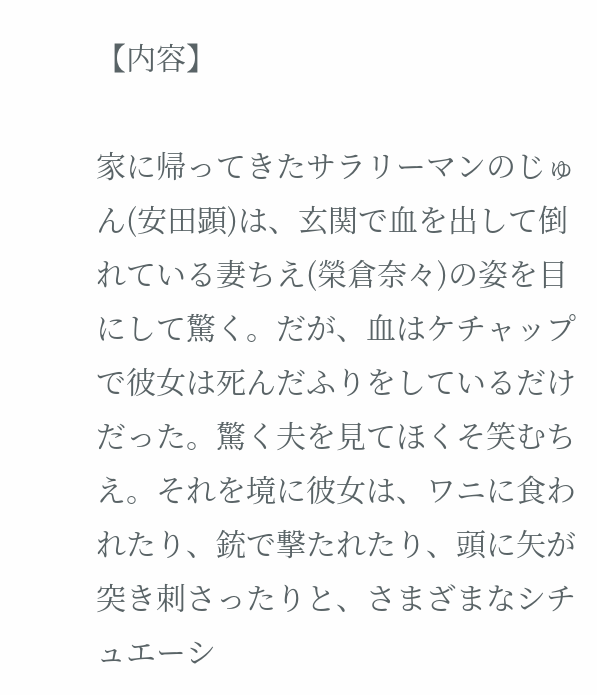【内容】

家に帰ってきたサラリーマンのじゅん(安田顕)は、玄関で血を出して倒れている妻ちえ(榮倉奈々)の姿を目にして驚く。だが、血はケチャップで彼女は死んだふりをしているだけだった。驚く夫を見てほくそ笑むちえ。それを境に彼女は、ワニに食われたり、銃で撃たれたり、頭に矢が突き刺さったりと、さまざまなシチュエーシ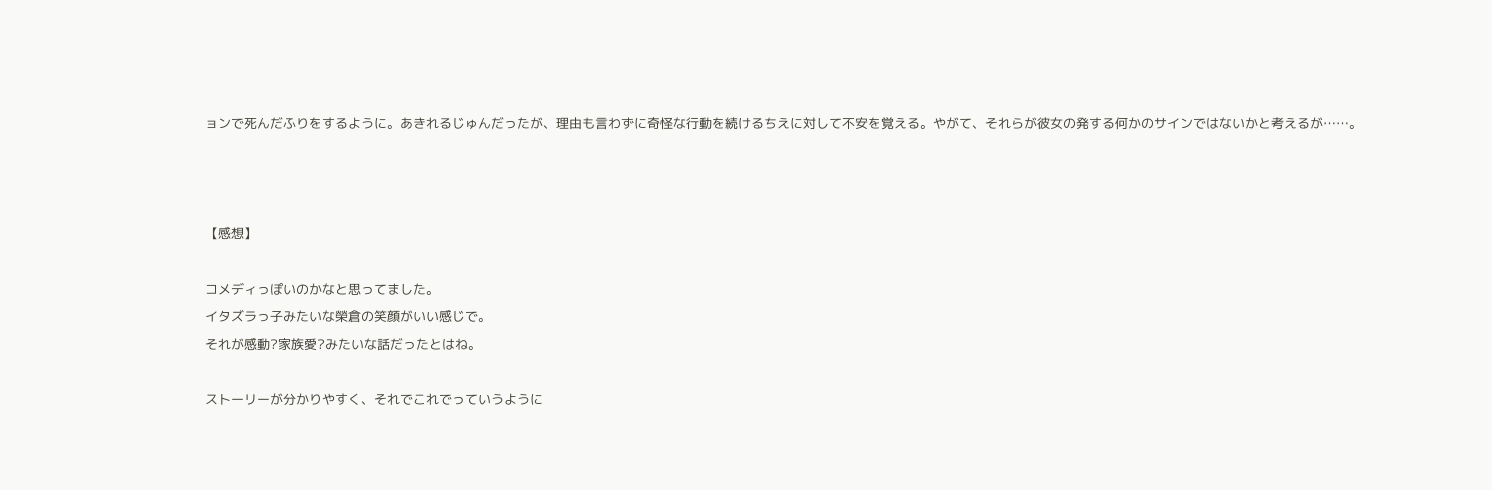ョンで死んだふりをするように。あきれるじゅんだったが、理由も言わずに奇怪な行動を続けるちえに対して不安を覚える。やがて、それらが彼女の発する何かのサインではないかと考えるが……。



【感想】

コメディっぽいのかなと思ってました。
イタズラっ子みたいな榮倉の笑顔がいい感じで。
それが感動?家族愛?みたいな話だったとはね。

ストーリーが分かりやすく、それでこれでっていうように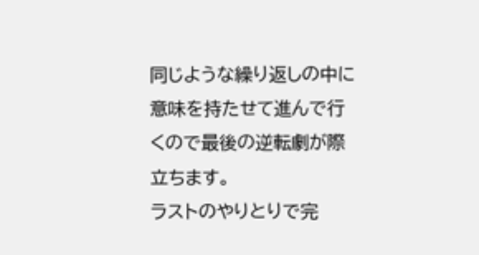同じような繰り返しの中に意味を持たせて進んで行くので最後の逆転劇が際立ちます。
ラストのやりとりで完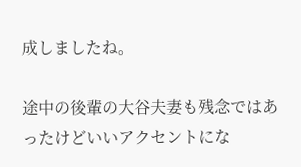成しましたね。

途中の後輩の大谷夫妻も残念ではあったけどいいアクセントにな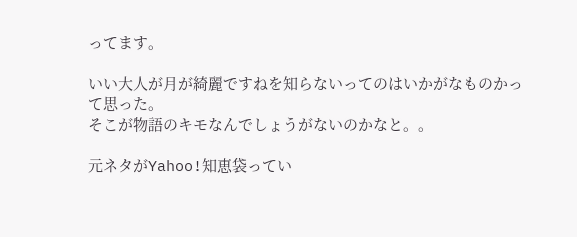ってます。

いい大人が月が綺麗ですねを知らないってのはいかがなものかって思った。
そこが物語のキモなんでしょうがないのかなと。。

元ネタがYahoo!知恵袋ってい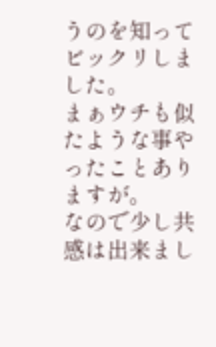うのを知ってビックリしました。
まぁウチも似たような事やったことありますが。
なので少し共感は出来まし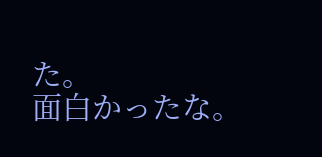た。
面白かったな。